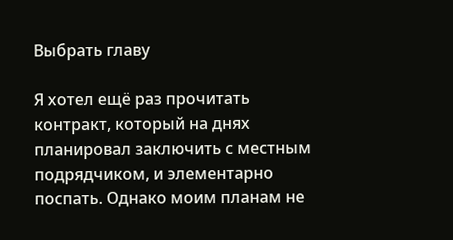Выбрать главу

Я хотел ещё раз прочитать контракт, который на днях планировал заключить с местным подрядчиком, и элементарно поспать. Однако моим планам не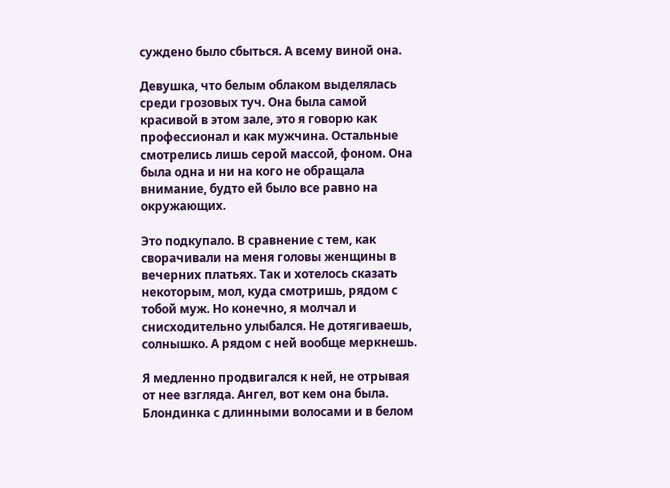суждено было сбыться. А всему виной она.

Девушка, что белым облаком выделялась среди грозовых туч. Она была самой красивой в этом зале, это я говорю как профессионал и как мужчина. Остальные смотрелись лишь серой массой, фоном. Она была одна и ни на кого не обращала внимание, будто ей было все равно на окружающих.

Это подкупало. В сравнение с тем, как сворачивали на меня головы женщины в вечерних платьях. Так и хотелось сказать некоторым, мол, куда смотришь, рядом с тобой муж. Но конечно, я молчал и снисходительно улыбался. Не дотягиваешь, солнышко. А рядом с ней вообще меркнешь.

Я медленно продвигался к ней, не отрывая от нее взгляда. Ангел, вот кем она была. Блондинка с длинными волосами и в белом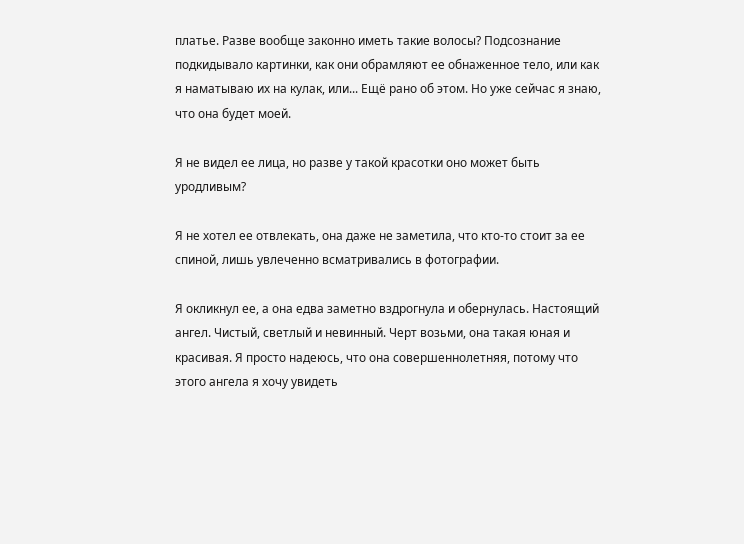платье. Разве вообще законно иметь такие волосы? Подсознание подкидывало картинки, как они обрамляют ее обнаженное тело, или как я наматываю их на кулак, или... Ещё рано об этом. Но уже сейчас я знаю, что она будет моей.

Я не видел ее лица, но разве у такой красотки оно может быть уродливым?

Я не хотел ее отвлекать, она даже не заметила, что кто-то стоит за ее спиной, лишь увлеченно всматривались в фотографии.

Я окликнул ее, а она едва заметно вздрогнула и обернулась. Настоящий ангел. Чистый, светлый и невинный. Черт возьми, она такая юная и красивая. Я просто надеюсь, что она совершеннолетняя, потому что этого ангела я хочу увидеть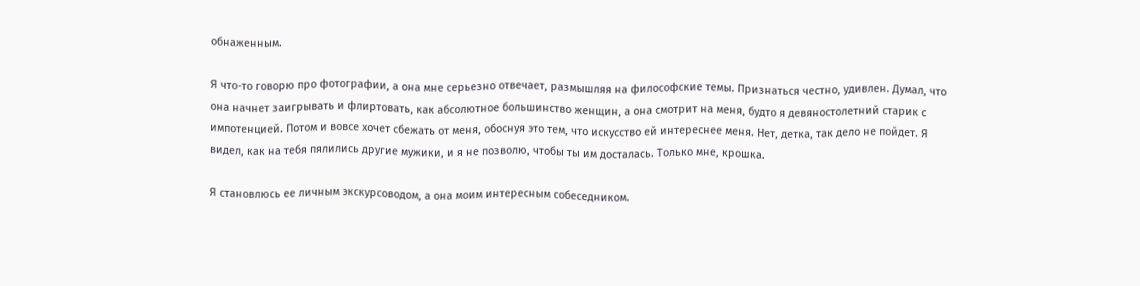обнаженным.

Я что-то говорю про фотографии, а она мне серьезно отвечает, размышляя на философские темы. Признаться честно, удивлен. Думал, что она начнет заигрывать и флиртовать, как абсолютное большинство женщин, а она смотрит на меня, будто я девяностолетний старик с импотенцией. Потом и вовсе хочет сбежать от меня, обоснуя это тем, что искусство ей интереснее меня. Нет, детка, так дело не пойдет. Я видел, как на тебя пялились другие мужики, и я не позволю, чтобы ты им досталась. Только мне, крошка.

Я становлюсь ее личным экскурсоводом, а она моим интересным собеседником.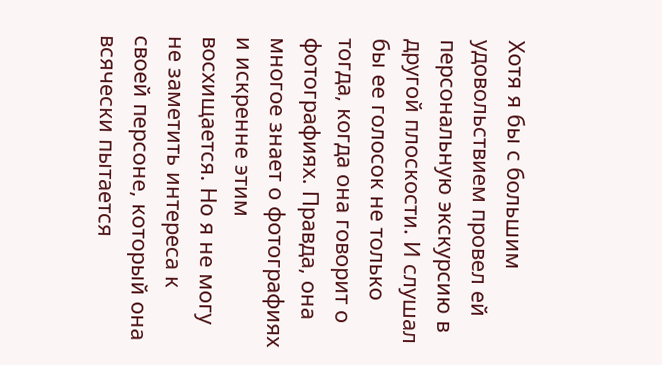Хотя я бы с большим удовольствием провел ей персональную экскурсию в другой плоскости. И слушал бы ее голосок не только тогда, когда она говорит о фотографиях. Правда, она многое знает о фотографиях и искренне этим восхищается. Но я не могу не заметить интереса к своей персоне, который она всячески пытается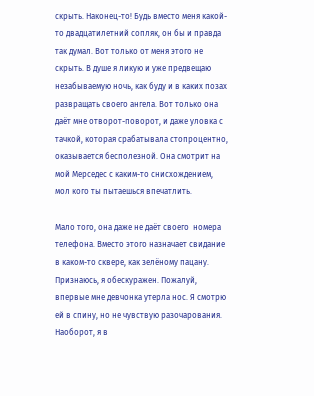скрыть. Наконец-то! Будь вместо меня какой-то двадцатилетний сопляк, он бы и правда так думал. Вот только от меня этого не скрыть. В душе я ликую и уже предвещаю незабываемую ночь, как буду и в каких позах развращать своего ангела. Вот только она даёт мне отворот-поворот, и даже уловка с тачкой, которая срабатывала стопроцентно, оказывается бесполезной. Она смотрит на мой Мерседес с каким-то снисхождением, мол кого ты пытаешься впечатлить.

Мало того, она даже не даёт своего  номера телефона. Вместо этого назначает свидание в каком-то сквере, как зелёному пацану. Признаюсь, я обескуражен. Пожалуй, впервые мне девчонка утерла нос. Я смотрю ей в спину, но не чувствую разочарования. Наоборот, я в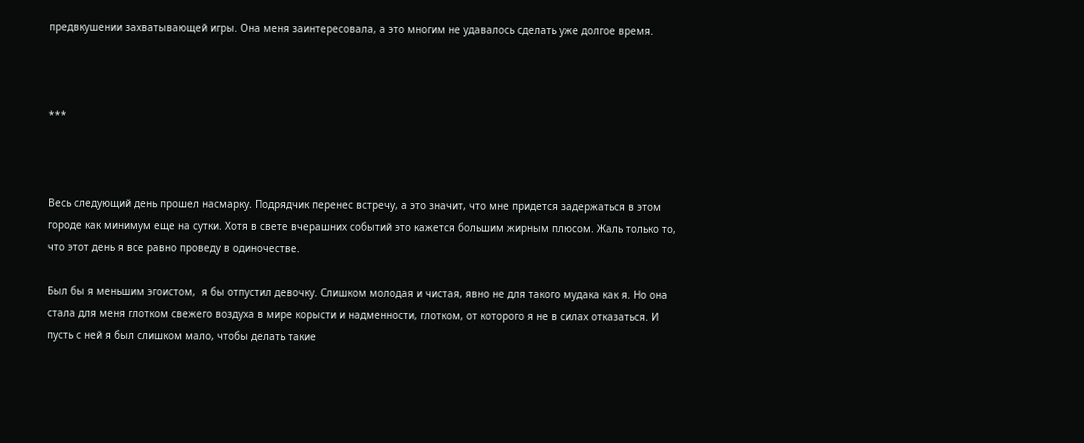предвкушении захватывающей игры. Она меня заинтересовала, а это многим не удавалось сделать уже долгое время.



***



Весь следующий день прошел насмарку. Подрядчик перенес встречу, а это значит, что мне придется задержаться в этом городе как минимум еще на сутки. Хотя в свете вчерашних событий это кажется большим жирным плюсом. Жаль только то, что этот день я все равно проведу в одиночестве.

Был бы я меньшим эгоистом,  я бы отпустил девочку. Слишком молодая и чистая, явно не для такого мудака как я. Но она стала для меня глотком свежего воздуха в мире корысти и надменности, глотком, от которого я не в силах отказаться. И пусть с ней я был слишком мало, чтобы делать такие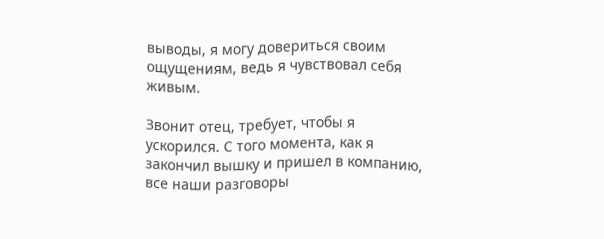выводы, я могу довериться своим ощущениям, ведь я чувствовал себя живым.

Звонит отец, требует, чтобы я ускорился. С того момента, как я закончил вышку и пришел в компанию, все наши разговоры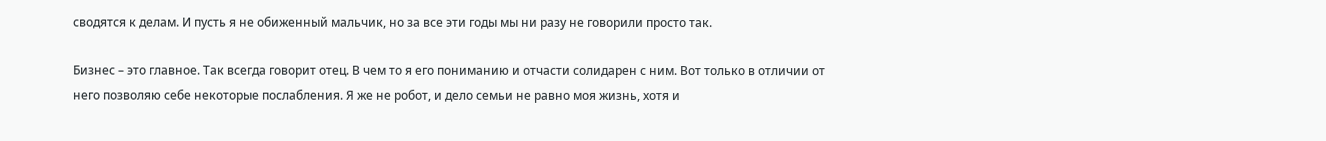сводятся к делам. И пусть я не обиженный мальчик, но за все эти годы мы ни разу не говорили просто так.

Бизнес – это главное. Так всегда говорит отец. В чем то я его пониманию и отчасти солидарен с ним. Вот только в отличии от него позволяю себе некоторые послабления. Я же не робот, и дело семьи не равно моя жизнь, хотя и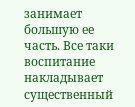занимает большую ее часть. Все таки воспитание накладывает существенный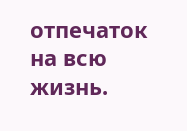отпечаток на всю жизнь.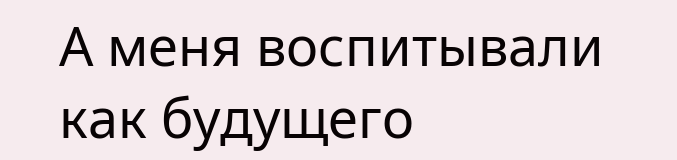А меня воспитывали как будущего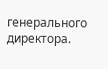генерального директора.